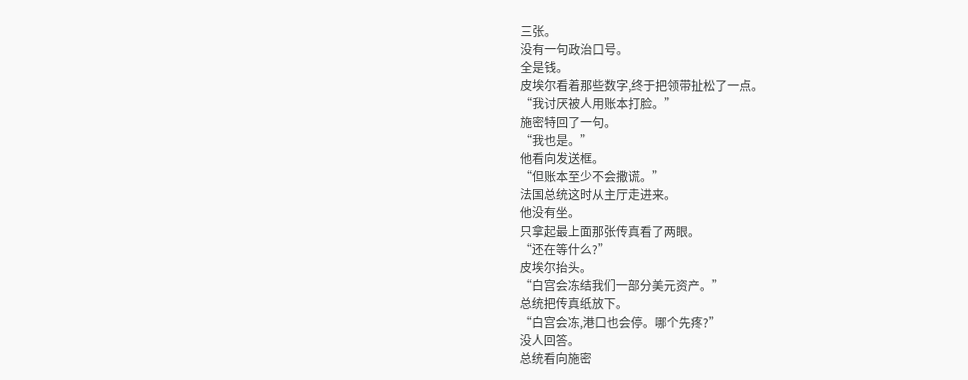三张。
没有一句政治口号。
全是钱。
皮埃尔看着那些数字,终于把领带扯松了一点。
“我讨厌被人用账本打脸。”
施密特回了一句。
“我也是。”
他看向发送框。
“但账本至少不会撒谎。”
法国总统这时从主厅走进来。
他没有坐。
只拿起最上面那张传真看了两眼。
“还在等什么?”
皮埃尔抬头。
“白宫会冻结我们一部分美元资产。”
总统把传真纸放下。
“白宫会冻,港口也会停。哪个先疼?”
没人回答。
总统看向施密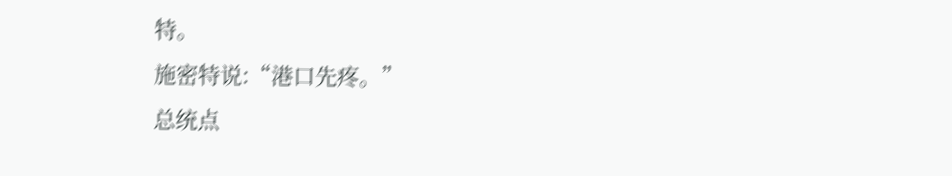特。
施密特说:“港口先疼。”
总统点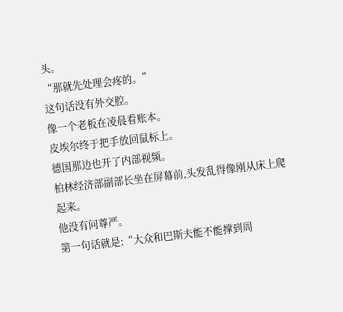头。
“那就先处理会疼的。”
这句话没有外交腔。
像一个老板在凌晨看账本。
皮埃尔终于把手放回鼠标上。
德国那边也开了内部视频。
柏林经济部副部长坐在屏幕前,头发乱得像刚从床上爬起来。
他没有问尊严。
第一句话就是:“大众和巴斯夫能不能撑到周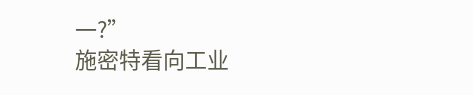一?”
施密特看向工业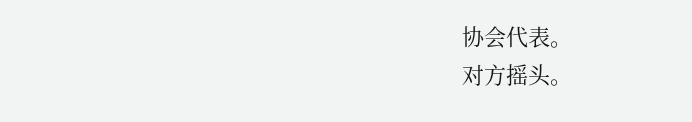协会代表。
对方摇头。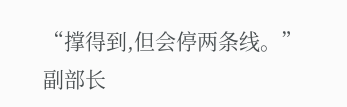“撑得到,但会停两条线。”
副部长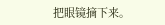把眼镜摘下来。